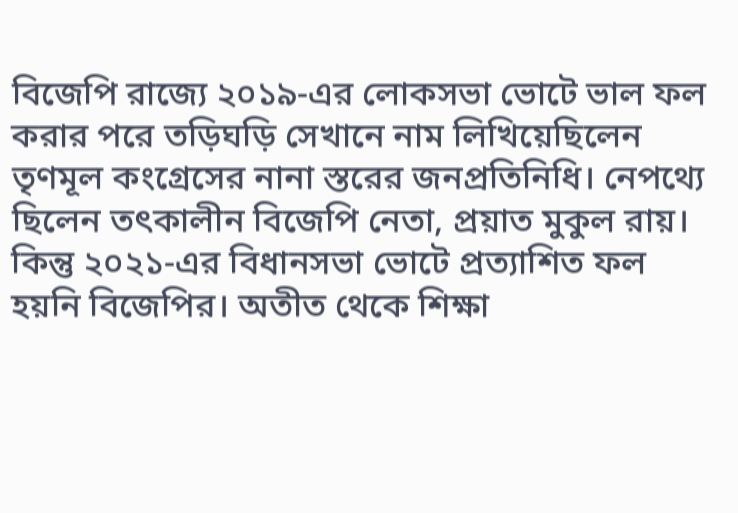বিজেপি রাজ্যে ২০১৯-এর লোকসভা ভোটে ভাল ফল করার পরে তড়িঘড়ি সেখানে নাম লিখিয়েছিলেন তৃণমূল কংগ্রেসের নানা স্তরের জনপ্রতিনিধি। নেপথ্যে ছিলেন তৎকালীন বিজেপি নেতা, প্রয়াত মুকুল রায়। কিন্তু ২০২১-এর বিধানসভা ভোটে প্রত্যাশিত ফল হয়নি বিজেপির। অতীত থেকে শিক্ষা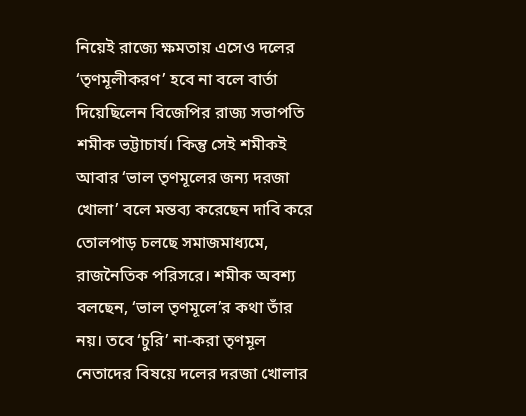নিয়েই রাজ্যে ক্ষমতায় এসেও দলের ‘তৃণমূলীকরণ’ হবে না বলে বার্তা দিয়েছিলেন বিজেপির রাজ্য সভাপতি শমীক ভট্টাচার্য। কিন্তু সেই শমীকই আবার ‘ভাল তৃণমূলের জন্য দরজা খোলা’ বলে মন্তব্য করেছেন দাবি করে তোলপাড় চলছে সমাজমাধ্যমে, রাজনৈতিক পরিসরে। শমীক অবশ্য বলছেন, ‘ভাল তৃণমূলে’র কথা তাঁর নয়। তবে ‘চুরি’ না-করা তৃণমূল নেতাদের বিষয়ে দলের দরজা খোলার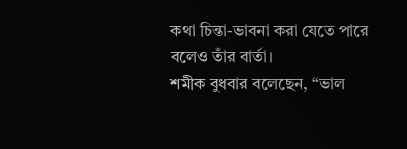কথা চিন্তা-ভাবনা করা যেতে পারে বলেও তাঁর বার্তা।
শমীক বুধবার বলেছেন, “ভাল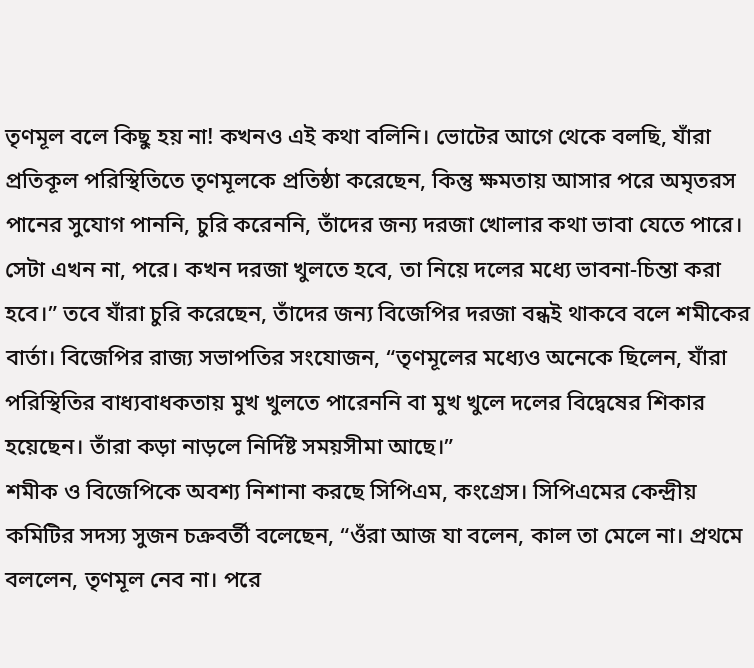তৃণমূল বলে কিছু হয় না! কখনও এই কথা বলিনি। ভোটের আগে থেকে বলছি, যাঁরা প্রতিকূল পরিস্থিতিতে তৃণমূলকে প্রতিষ্ঠা করেছেন, কিন্তু ক্ষমতায় আসার পরে অমৃতরস পানের সুযোগ পাননি, চুরি করেননি, তাঁদের জন্য দরজা খোলার কথা ভাবা যেতে পারে। সেটা এখন না, পরে। কখন দরজা খুলতে হবে, তা নিয়ে দলের মধ্যে ভাবনা-চিন্তা করা হবে।” তবে যাঁরা চুরি করেছেন, তাঁদের জন্য বিজেপির দরজা বন্ধই থাকবে বলে শমীকের বার্তা। বিজেপির রাজ্য সভাপতির সংযোজন, “তৃণমূলের মধ্যেও অনেকে ছিলেন, যাঁরা পরিস্থিতির বাধ্যবাধকতায় মুখ খুলতে পারেননি বা মুখ খুলে দলের বিদ্বেষের শিকার হয়েছেন। তাঁরা কড়া নাড়লে নির্দিষ্ট সময়সীমা আছে।”
শমীক ও বিজেপিকে অবশ্য নিশানা করছে সিপিএম, কংগ্রেস। সিপিএমের কেন্দ্রীয় কমিটির সদস্য সুজন চক্রবর্তী বলেছেন, “ওঁরা আজ যা বলেন, কাল তা মেলে না। প্রথমে বললেন, তৃণমূল নেব না। পরে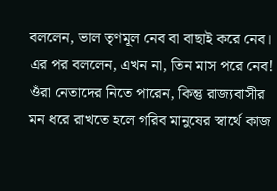বললেন, ভাল তৃণমূল নেব বা বাছাই করে নেব। এর পর বললেন, এখন না, তিন মাস পরে নেব! ওঁরা নেতাদের নিতে পারেন, কিন্তু রাজ্যবাসীর মন ধরে রাখতে হলে গরিব মানুষের স্বার্থে কাজ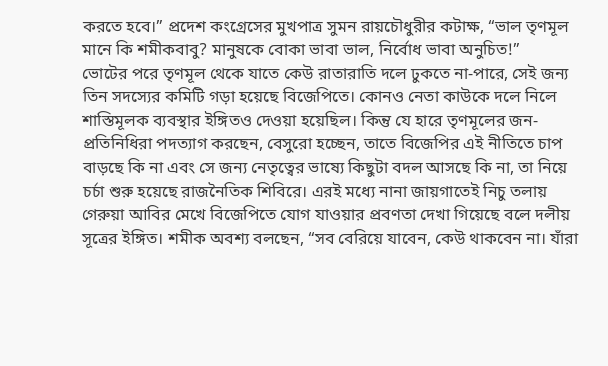করতে হবে।” প্রদেশ কংগ্রেসের মুখপাত্র সুমন রায়চৌধুরীর কটাক্ষ, “ভাল তৃণমূল মানে কি শমীকবাবু? মানুষকে বোকা ভাবা ভাল, নির্বোধ ভাবা অনুচিত!”
ভোটের পরে তৃণমূল থেকে যাতে কেউ রাতারাতি দলে ঢুকতে না-পারে, সেই জন্য তিন সদস্যের কমিটি গড়া হয়েছে বিজেপিতে। কোনও নেতা কাউকে দলে নিলে শাস্তিমূলক ব্যবস্থার ইঙ্গিতও দেওয়া হয়েছিল। কিন্তু যে হারে তৃণমূলের জন-প্রতিনিধিরা পদত্যাগ করছেন, বেসুরো হচ্ছেন, তাতে বিজেপির এই নীতিতে চাপ বাড়ছে কি না এবং সে জন্য নেতৃত্বের ভাষ্যে কিছুটা বদল আসছে কি না, তা নিয়ে চর্চা শুরু হয়েছে রাজনৈতিক শিবিরে। এরই মধ্যে নানা জায়গাতেই নিচু তলায় গেরুয়া আবির মেখে বিজেপিতে যোগ যাওয়ার প্রবণতা দেখা গিয়েছে বলে দলীয় সূত্রের ইঙ্গিত। শমীক অবশ্য বলছেন, “সব বেরিয়ে যাবেন, কেউ থাকবেন না। যাঁরা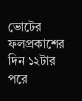ভোটের ফলপ্রকাশের দিন ১২টার পরে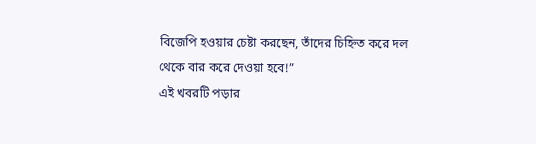বিজেপি হওয়ার চেষ্টা করছেন, তাঁদের চিহ্নিত করে দল থেকে বার করে দেওয়া হবে!”
এই খবরটি পড়ার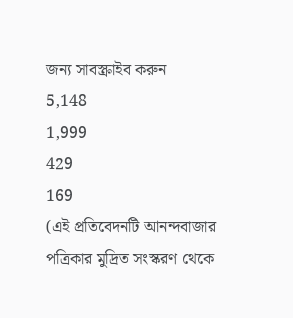জন্য সাবস্ক্রাইব করুন
5,148
1,999
429
169
(এই প্রতিবেদনটি আনন্দবাজার পত্রিকার মুদ্রিত সংস্করণ থেকে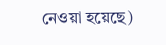নেওয়া হয়েছে)